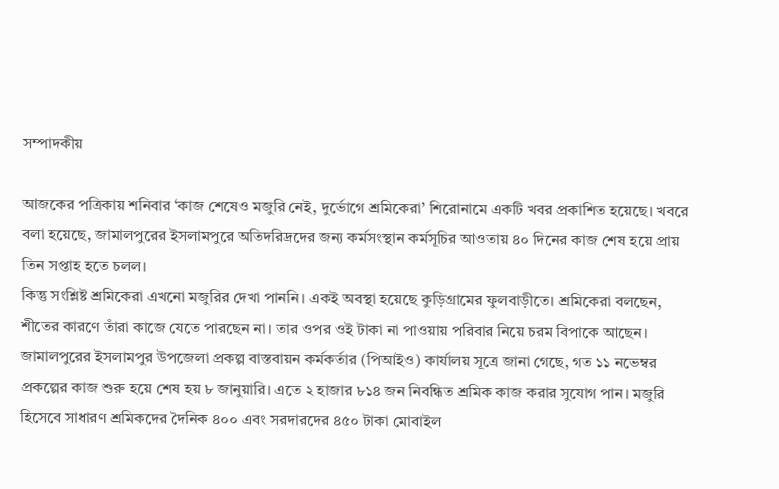সম্পাদকীয়

আজকের পত্রিকায় শনিবার ‘কাজ শেষেও মজুরি নেই, দুর্ভোগে শ্রমিকেরা’ শিরোনামে একটি খবর প্রকাশিত হয়েছে। খবরে বলা হয়েছে, জামালপুরের ইসলামপুরে অতিদরিদ্রদের জন্য কর্মসংস্থান কর্মসূচির আওতায় ৪০ দিনের কাজ শেষ হয়ে প্রায় তিন সপ্তাহ হতে চলল।
কিন্তু সংশ্লিষ্ট শ্রমিকেরা এখনো মজুরির দেখা পাননি। একই অবস্থা হয়েছে কুড়িগ্রামের ফুলবাড়ীতে। শ্রমিকেরা বলছেন, শীতের কারণে তাঁরা কাজে যেতে পারছেন না। তার ওপর ওই টাকা না পাওয়ায় পরিবার নিয়ে চরম বিপাকে আছেন।
জামালপুরের ইসলামপুর উপজেলা প্রকল্প বাস্তবায়ন কর্মকর্তার (পিআইও) কার্যালয় সূত্রে জানা গেছে, গত ১১ নভেম্বর প্রকল্পের কাজ শুরু হয়ে শেষ হয় ৮ জানুয়ারি। এতে ২ হাজার ৮১৪ জন নিবন্ধিত শ্রমিক কাজ করার সুযোগ পান। মজুরি হিসেবে সাধারণ শ্রমিকদের দৈনিক ৪০০ এবং সরদারদের ৪৫০ টাকা মোবাইল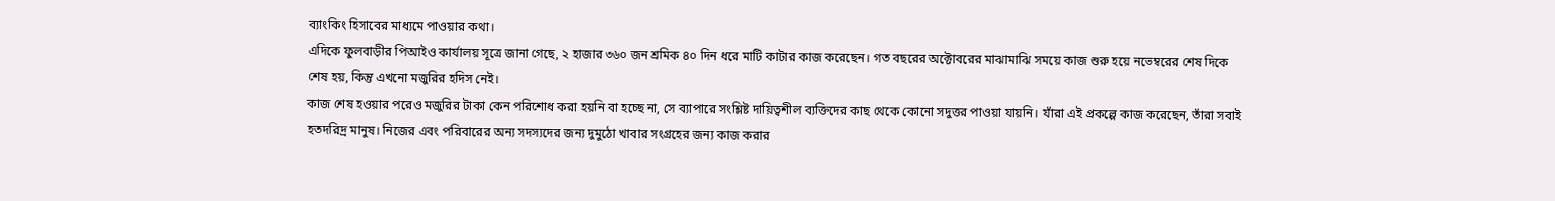ব্যাংকিং হিসাবের মাধ্যমে পাওয়ার কথা।
এদিকে ফুলবাড়ীর পিআইও কার্যালয় সূত্রে জানা গেছে, ২ হাজার ৩৬০ জন শ্রমিক ৪০ দিন ধরে মাটি কাটার কাজ করেছেন। গত বছরের অক্টোবরের মাঝামাঝি সময়ে কাজ শুরু হয়ে নভেম্বরের শেষ দিকে শেষ হয়, কিন্তু এখনো মজুরির হদিস নেই।
কাজ শেষ হওয়ার পরেও মজুরির টাকা কেন পরিশোধ করা হয়নি বা হচ্ছে না, সে ব্যাপারে সংশ্লিষ্ট দায়িত্বশীল ব্যক্তিদের কাছ থেকে কোনো সদুত্তর পাওয়া যায়নি। যাঁরা এই প্রকল্পে কাজ করেছেন, তাঁরা সবাই হতদরিদ্র মানুষ। নিজের এবং পরিবারের অন্য সদস্যদের জন্য দুমুঠো খাবার সংগ্রহের জন্য কাজ করার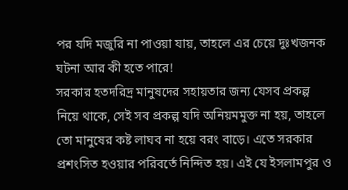পর যদি মজুরি না পাওয়া যায়, তাহলে এর চেয়ে দুঃখজনক ঘটনা আর কী হতে পারে!
সরকার হতদরিদ্র মানুষদের সহায়তার জন্য যেসব প্রকল্প নিয়ে থাকে, সেই সব প্রকল্প যদি অনিয়মমুক্ত না হয়, তাহলে তো মানুষের কষ্ট লাঘব না হয়ে বরং বাড়ে। এতে সরকার প্রশংসিত হওয়ার পরিবর্তে নিন্দিত হয়। এই যে ইসলামপুর ও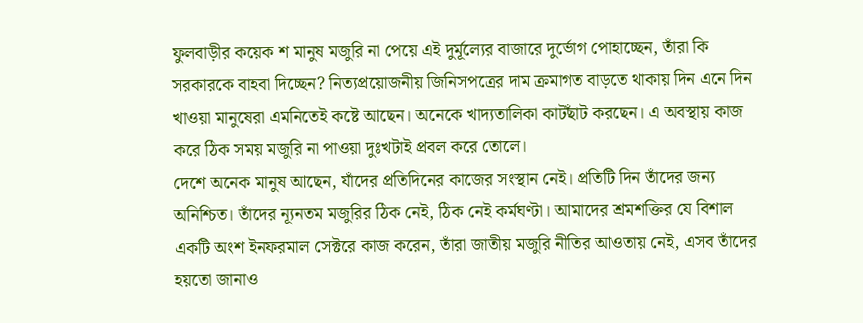ফুলবাড়ীর কয়েক শ মানুষ মজুরি না পেয়ে এই দুর্মূল্যের বাজারে দুর্ভোগ পোহাচ্ছেন, তাঁরা কি সরকারকে বাহবা দিচ্ছেন? নিত্যপ্রয়োজনীয় জিনিসপত্রের দাম ক্রমাগত বাড়তে থাকায় দিন এনে দিন খাওয়া মানুষেরা এমনিতেই কষ্টে আছেন। অনেকে খাদ্যতালিকা কাটছাঁট করছেন। এ অবস্থায় কাজ করে ঠিক সময় মজুরি না পাওয়া দুঃখটাই প্রবল করে তোলে।
দেশে অনেক মানুষ আছেন, যাঁদের প্রতিদিনের কাজের সংস্থান নেই। প্রতিটি দিন তাঁদের জন্য অনিশ্চিত। তাঁদের ন্যূনতম মজুরির ঠিক নেই, ঠিক নেই কর্মঘণ্টা। আমাদের শ্রমশক্তির যে বিশাল একটি অংশ ইনফরমাল সেক্টরে কাজ করেন, তাঁরা জাতীয় মজুরি নীতির আওতায় নেই, এসব তাঁদের হয়তো জানাও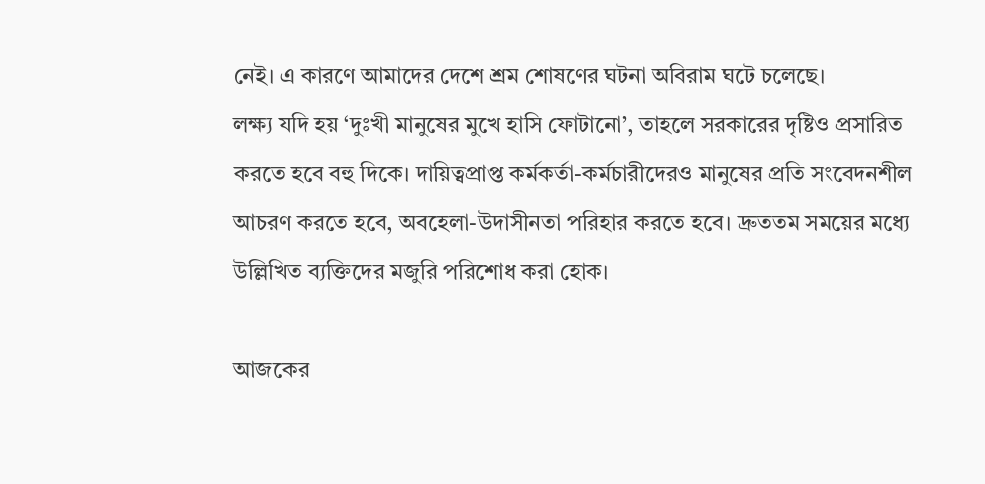নেই। এ কারণে আমাদের দেশে শ্রম শোষণের ঘটনা অবিরাম ঘটে চলেছে।
লক্ষ্য যদি হয় ‘দুঃখী মানুষের মুখে হাসি ফোটানো’, তাহলে সরকারের দৃষ্টিও প্রসারিত করতে হবে বহু দিকে। দায়িত্বপ্রাপ্ত কর্মকর্তা-কর্মচারীদেরও মানুষের প্রতি সংবেদনশীল আচরণ করতে হবে, অবহেলা-উদাসীনতা পরিহার করতে হবে। দ্রুততম সময়ের মধ্যে উল্লিখিত ব্যক্তিদের মজুরি পরিশোধ করা হোক।

আজকের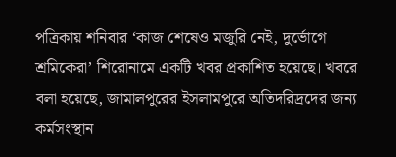পত্রিকায় শনিবার ‘কাজ শেষেও মজুরি নেই, দুর্ভোগে শ্রমিকেরা’ শিরোনামে একটি খবর প্রকাশিত হয়েছে। খবরে বলা হয়েছে, জামালপুরের ইসলামপুরে অতিদরিদ্রদের জন্য কর্মসংস্থান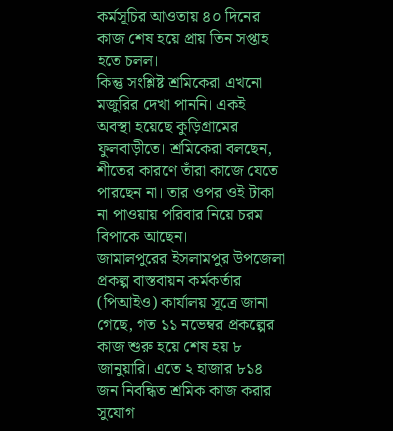কর্মসূচির আওতায় ৪০ দিনের কাজ শেষ হয়ে প্রায় তিন সপ্তাহ হতে চলল।
কিন্তু সংশ্লিষ্ট শ্রমিকেরা এখনো মজুরির দেখা পাননি। একই অবস্থা হয়েছে কুড়িগ্রামের ফুলবাড়ীতে। শ্রমিকেরা বলছেন, শীতের কারণে তাঁরা কাজে যেতে পারছেন না। তার ওপর ওই টাকা না পাওয়ায় পরিবার নিয়ে চরম বিপাকে আছেন।
জামালপুরের ইসলামপুর উপজেলা প্রকল্প বাস্তবায়ন কর্মকর্তার (পিআইও) কার্যালয় সূত্রে জানা গেছে, গত ১১ নভেম্বর প্রকল্পের কাজ শুরু হয়ে শেষ হয় ৮ জানুয়ারি। এতে ২ হাজার ৮১৪ জন নিবন্ধিত শ্রমিক কাজ করার সুযোগ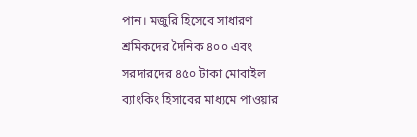পান। মজুরি হিসেবে সাধারণ শ্রমিকদের দৈনিক ৪০০ এবং সরদারদের ৪৫০ টাকা মোবাইল ব্যাংকিং হিসাবের মাধ্যমে পাওয়ার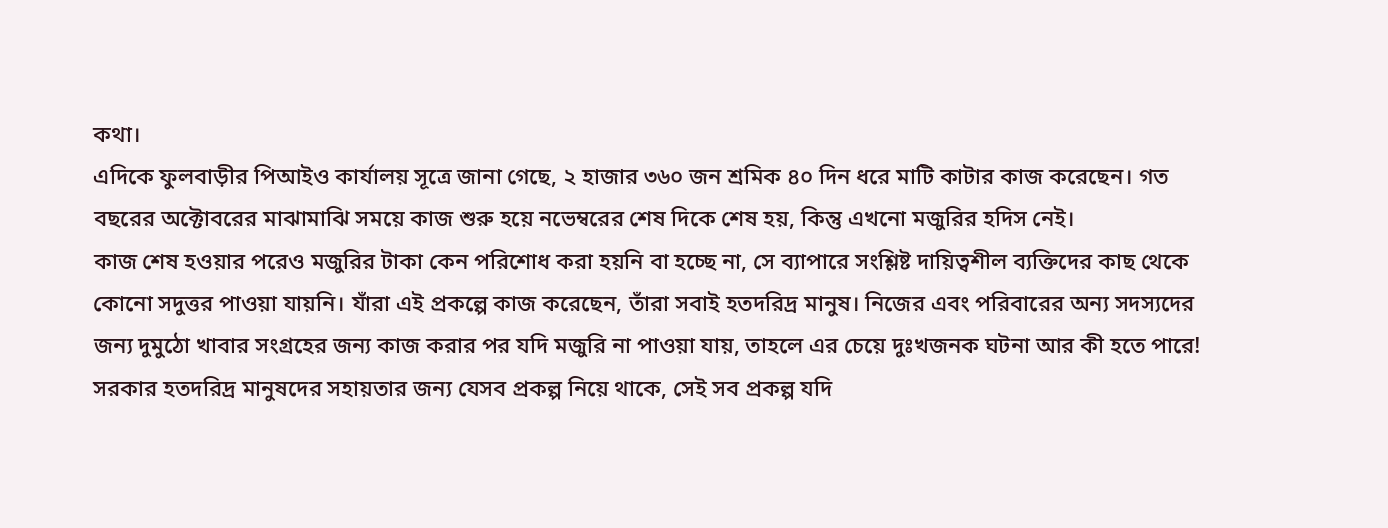কথা।
এদিকে ফুলবাড়ীর পিআইও কার্যালয় সূত্রে জানা গেছে, ২ হাজার ৩৬০ জন শ্রমিক ৪০ দিন ধরে মাটি কাটার কাজ করেছেন। গত বছরের অক্টোবরের মাঝামাঝি সময়ে কাজ শুরু হয়ে নভেম্বরের শেষ দিকে শেষ হয়, কিন্তু এখনো মজুরির হদিস নেই।
কাজ শেষ হওয়ার পরেও মজুরির টাকা কেন পরিশোধ করা হয়নি বা হচ্ছে না, সে ব্যাপারে সংশ্লিষ্ট দায়িত্বশীল ব্যক্তিদের কাছ থেকে কোনো সদুত্তর পাওয়া যায়নি। যাঁরা এই প্রকল্পে কাজ করেছেন, তাঁরা সবাই হতদরিদ্র মানুষ। নিজের এবং পরিবারের অন্য সদস্যদের জন্য দুমুঠো খাবার সংগ্রহের জন্য কাজ করার পর যদি মজুরি না পাওয়া যায়, তাহলে এর চেয়ে দুঃখজনক ঘটনা আর কী হতে পারে!
সরকার হতদরিদ্র মানুষদের সহায়তার জন্য যেসব প্রকল্প নিয়ে থাকে, সেই সব প্রকল্প যদি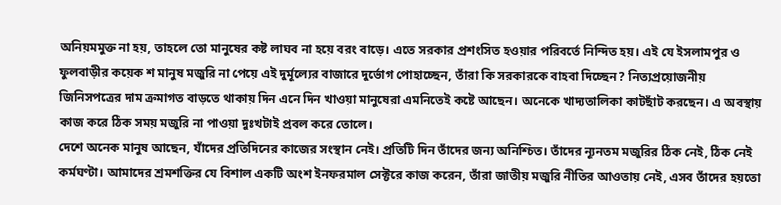অনিয়মমুক্ত না হয়, তাহলে তো মানুষের কষ্ট লাঘব না হয়ে বরং বাড়ে। এতে সরকার প্রশংসিত হওয়ার পরিবর্তে নিন্দিত হয়। এই যে ইসলামপুর ও ফুলবাড়ীর কয়েক শ মানুষ মজুরি না পেয়ে এই দুর্মূল্যের বাজারে দুর্ভোগ পোহাচ্ছেন, তাঁরা কি সরকারকে বাহবা দিচ্ছেন? নিত্যপ্রয়োজনীয় জিনিসপত্রের দাম ক্রমাগত বাড়তে থাকায় দিন এনে দিন খাওয়া মানুষেরা এমনিতেই কষ্টে আছেন। অনেকে খাদ্যতালিকা কাটছাঁট করছেন। এ অবস্থায় কাজ করে ঠিক সময় মজুরি না পাওয়া দুঃখটাই প্রবল করে তোলে।
দেশে অনেক মানুষ আছেন, যাঁদের প্রতিদিনের কাজের সংস্থান নেই। প্রতিটি দিন তাঁদের জন্য অনিশ্চিত। তাঁদের ন্যূনতম মজুরির ঠিক নেই, ঠিক নেই কর্মঘণ্টা। আমাদের শ্রমশক্তির যে বিশাল একটি অংশ ইনফরমাল সেক্টরে কাজ করেন, তাঁরা জাতীয় মজুরি নীতির আওতায় নেই, এসব তাঁদের হয়তো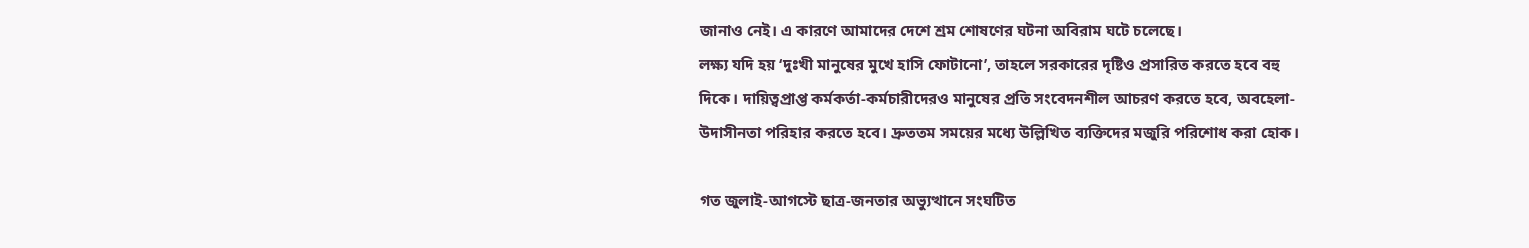জানাও নেই। এ কারণে আমাদের দেশে শ্রম শোষণের ঘটনা অবিরাম ঘটে চলেছে।
লক্ষ্য যদি হয় ‘দুঃখী মানুষের মুখে হাসি ফোটানো’, তাহলে সরকারের দৃষ্টিও প্রসারিত করতে হবে বহু দিকে। দায়িত্বপ্রাপ্ত কর্মকর্তা-কর্মচারীদেরও মানুষের প্রতি সংবেদনশীল আচরণ করতে হবে, অবহেলা-উদাসীনতা পরিহার করতে হবে। দ্রুততম সময়ের মধ্যে উল্লিখিত ব্যক্তিদের মজুরি পরিশোধ করা হোক।

গত জুলাই-আগস্টে ছাত্র-জনতার অভ্যুত্থানে সংঘটিত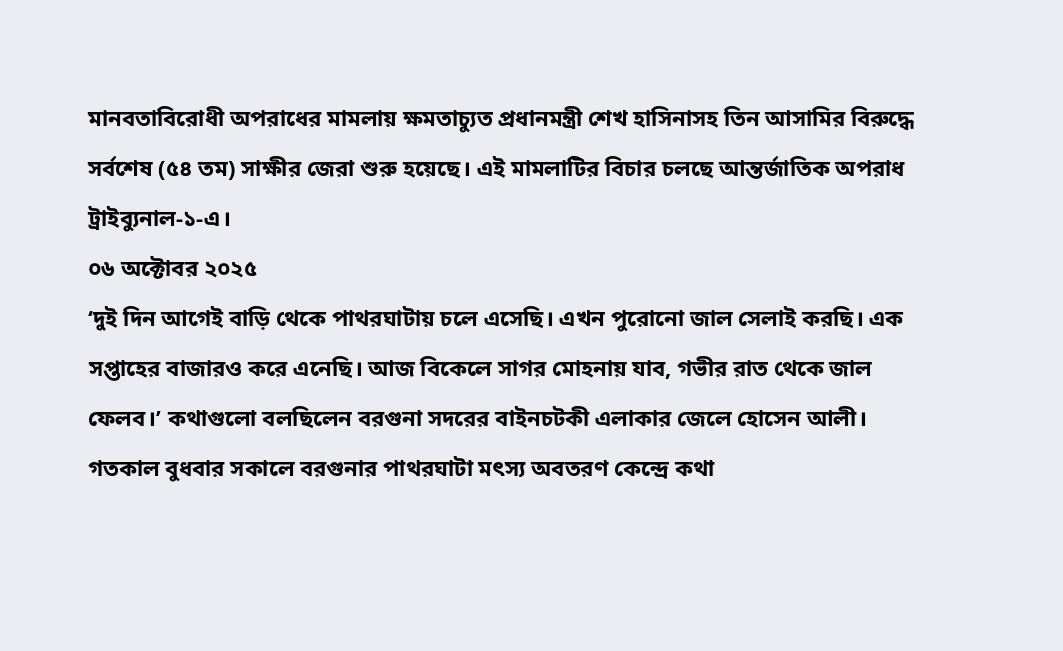মানবতাবিরোধী অপরাধের মামলায় ক্ষমতাচ্যুত প্রধানমন্ত্রী শেখ হাসিনাসহ তিন আসামির বিরুদ্ধে সর্বশেষ (৫৪ তম) সাক্ষীর জেরা শুরু হয়েছে। এই মামলাটির বিচার চলছে আন্তর্জাতিক অপরাধ ট্রাইব্যুনাল-১-এ।
০৬ অক্টোবর ২০২৫
‘দুই দিন আগেই বাড়ি থেকে পাথরঘাটায় চলে এসেছি। এখন পুরোনো জাল সেলাই করছি। এক সপ্তাহের বাজারও করে এনেছি। আজ বিকেলে সাগর মোহনায় যাব, গভীর রাত থেকে জাল ফেলব।’ কথাগুলো বলছিলেন বরগুনা সদরের বাইনচটকী এলাকার জেলে হোসেন আলী। গতকাল বুধবার সকালে বরগুনার পাথরঘাটা মৎস্য অবতরণ কেন্দ্রে কথা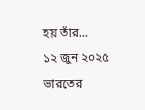হয় তাঁর...
১২ জুন ২০২৫
ভারতের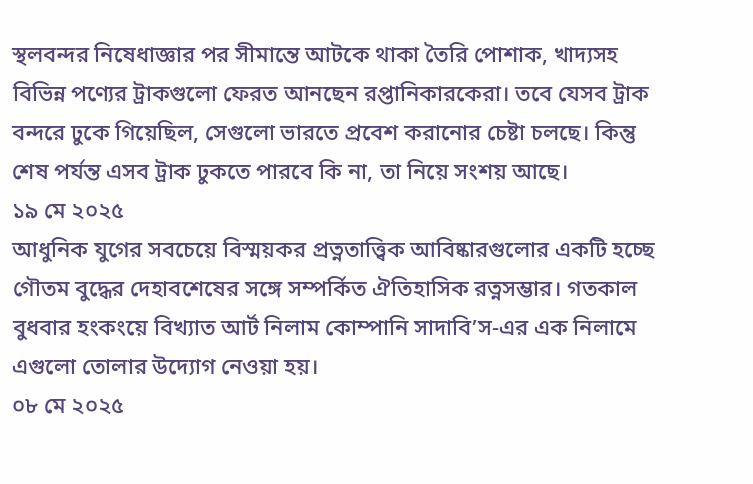স্থলবন্দর নিষেধাজ্ঞার পর সীমান্তে আটকে থাকা তৈরি পোশাক, খাদ্যসহ বিভিন্ন পণ্যের ট্রাকগুলো ফেরত আনছেন রপ্তানিকারকেরা। তবে যেসব ট্রাক বন্দরে ঢুকে গিয়েছিল, সেগুলো ভারতে প্রবেশ করানোর চেষ্টা চলছে। কিন্তু শেষ পর্যন্ত এসব ট্রাক ঢুকতে পারবে কি না, তা নিয়ে সংশয় আছে।
১৯ মে ২০২৫
আধুনিক যুগের সবচেয়ে বিস্ময়কর প্রত্নতাত্ত্বিক আবিষ্কারগুলোর একটি হচ্ছে গৌতম বুদ্ধের দেহাবশেষের সঙ্গে সম্পর্কিত ঐতিহাসিক রত্নসম্ভার। গতকাল বুধবার হংকংয়ে বিখ্যাত আর্ট নিলাম কোম্পানি সাদাবি’স-এর এক নিলামে এগুলো তোলার উদ্যোগ নেওয়া হয়।
০৮ মে ২০২৫